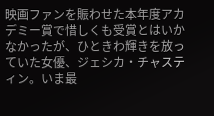映画ファンを賑わせた本年度アカデミー賞で惜しくも受賞とはいかなかったが、ひときわ輝きを放っていた女優、ジェシカ・チャスティン。いま最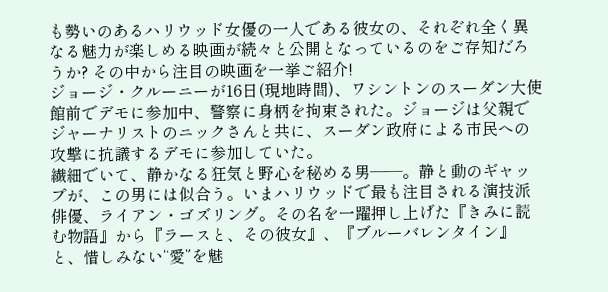も勢いのあるハリウッド女優の一人である彼女の、それぞれ全く異なる魅力が楽しめる映画が続々と公開となっているのをご存知だろうか? その中から注目の映画を一挙ご紹介!
ジョージ・クルーニーが16日(現地時間)、ワシントンのスーダン大使館前でデモに参加中、警察に身柄を拘束された。ジョージは父親でジャーナリストのニックさんと共に、スーダン政府による市民への攻撃に抗議するデモに参加していた。
繊細でいて、静かなる狂気と野心を秘める男——。静と動のギャップが、この男には似合う。いまハリウッドで最も注目される演技派俳優、ライアン・ゴズリング。その名を一躍押し上げた『きみに読む物語』から『ラースと、その彼女』、『ブルーバレンタイン』と、惜しみない“愛”を魅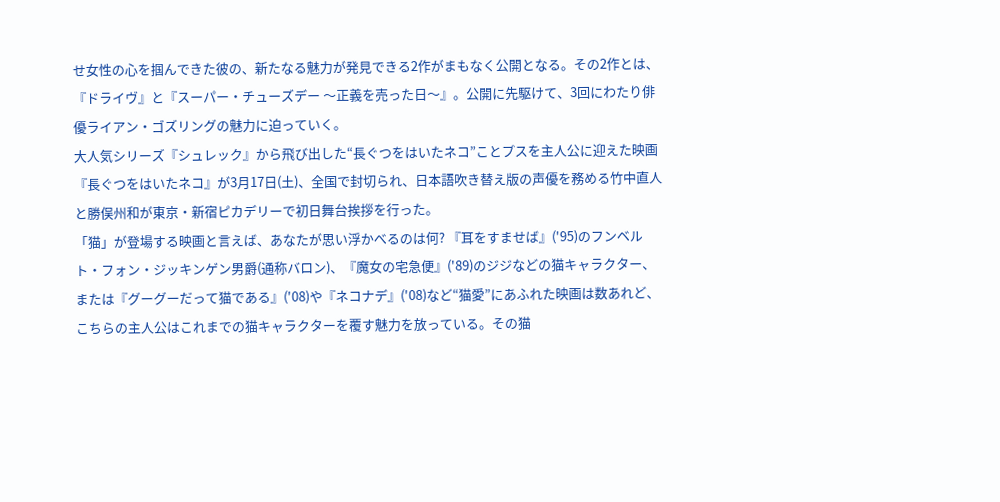せ女性の心を掴んできた彼の、新たなる魅力が発見できる2作がまもなく公開となる。その2作とは、『ドライヴ』と『スーパー・チューズデー 〜正義を売った日〜』。公開に先駆けて、3回にわたり俳優ライアン・ゴズリングの魅力に迫っていく。
大人気シリーズ『シュレック』から飛び出した“長ぐつをはいたネコ”ことプスを主人公に迎えた映画『長ぐつをはいたネコ』が3月17日(土)、全国で封切られ、日本語吹き替え版の声優を務める竹中直人と勝俣州和が東京・新宿ピカデリーで初日舞台挨拶を行った。
「猫」が登場する映画と言えば、あなたが思い浮かべるのは何? 『耳をすませば』('95)のフンベルト・フォン・ジッキンゲン男爵(通称バロン)、『魔女の宅急便』('89)のジジなどの猫キャラクター、または『グーグーだって猫である』('08)や『ネコナデ』('08)など“猫愛”にあふれた映画は数あれど、こちらの主人公はこれまでの猫キャラクターを覆す魅力を放っている。その猫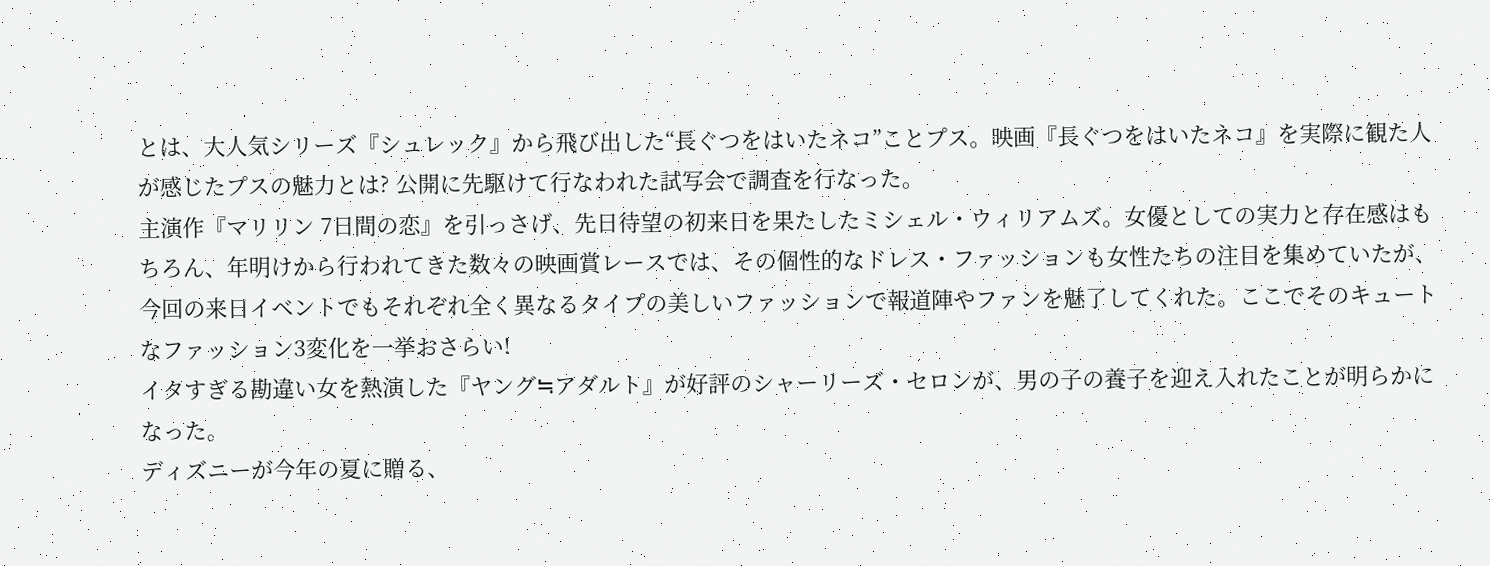とは、大人気シリーズ『シュレック』から飛び出した“長ぐつをはいたネコ”ことプス。映画『長ぐつをはいたネコ』を実際に観た人が感じたプスの魅力とは? 公開に先駆けて行なわれた試写会で調査を行なった。
主演作『マリリン 7日間の恋』を引っさげ、先日待望の初来日を果たしたミシェル・ウィリアムズ。女優としての実力と存在感はもちろん、年明けから行われてきた数々の映画賞レースでは、その個性的なドレス・ファッションも女性たちの注目を集めていたが、今回の来日イベントでもそれぞれ全く異なるタイプの美しいファッションで報道陣やファンを魅了してくれた。ここでそのキュートなファッション3変化を一挙おさらい!
イタすぎる勘違い女を熱演した『ヤング≒アダルト』が好評のシャーリーズ・セロンが、男の子の養子を迎え入れたことが明らかになった。
ディズニーが今年の夏に贈る、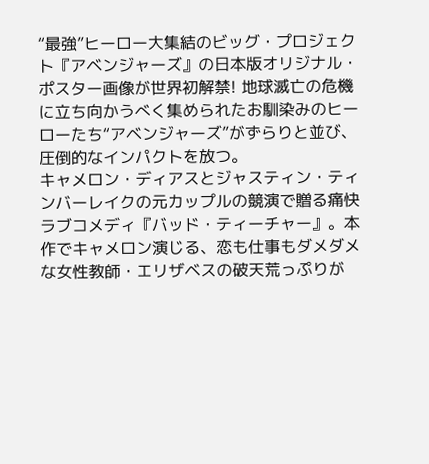“最強”ヒーロー大集結のビッグ・プロジェクト『アベンジャーズ』の日本版オリジナル・ポスター画像が世界初解禁! 地球滅亡の危機に立ち向かうべく集められたお馴染みのヒーローたち“アベンジャーズ”がずらりと並び、圧倒的なインパクトを放つ。
キャメロン・ディアスとジャスティン・ティンバーレイクの元カップルの競演で贈る痛快ラブコメディ『バッド・ティーチャー』。本作でキャメロン演じる、恋も仕事もダメダメな女性教師・エリザベスの破天荒っぷりが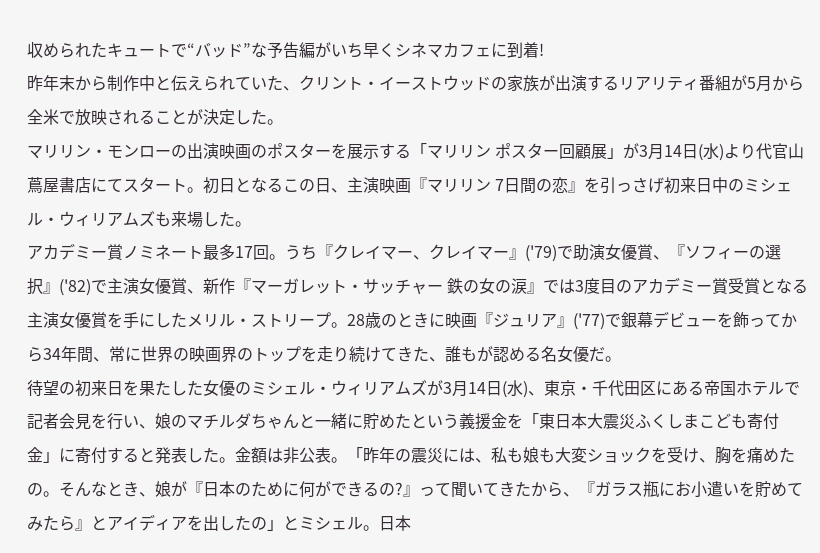収められたキュートで“バッド”な予告編がいち早くシネマカフェに到着!
昨年末から制作中と伝えられていた、クリント・イーストウッドの家族が出演するリアリティ番組が5月から全米で放映されることが決定した。
マリリン・モンローの出演映画のポスターを展示する「マリリン ポスター回顧展」が3月14日(水)より代官山 蔦屋書店にてスタート。初日となるこの日、主演映画『マリリン 7日間の恋』を引っさげ初来日中のミシェル・ウィリアムズも来場した。
アカデミー賞ノミネート最多17回。うち『クレイマー、クレイマー』('79)で助演女優賞、『ソフィーの選択』('82)で主演女優賞、新作『マーガレット・サッチャー 鉄の女の涙』では3度目のアカデミー賞受賞となる主演女優賞を手にしたメリル・ストリープ。28歳のときに映画『ジュリア』('77)で銀幕デビューを飾ってから34年間、常に世界の映画界のトップを走り続けてきた、誰もが認める名女優だ。
待望の初来日を果たした女優のミシェル・ウィリアムズが3月14日(水)、東京・千代田区にある帝国ホテルで記者会見を行い、娘のマチルダちゃんと一緒に貯めたという義援金を「東日本大震災ふくしまこども寄付金」に寄付すると発表した。金額は非公表。「昨年の震災には、私も娘も大変ショックを受け、胸を痛めたの。そんなとき、娘が『日本のために何ができるの?』って聞いてきたから、『ガラス瓶にお小遣いを貯めてみたら』とアイディアを出したの」とミシェル。日本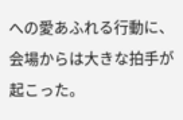への愛あふれる行動に、会場からは大きな拍手が起こった。